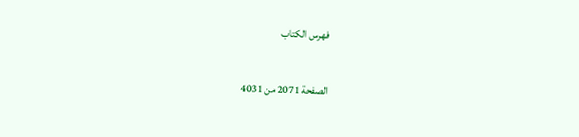فهرس الكتاب

الصفحة 2071 من 4031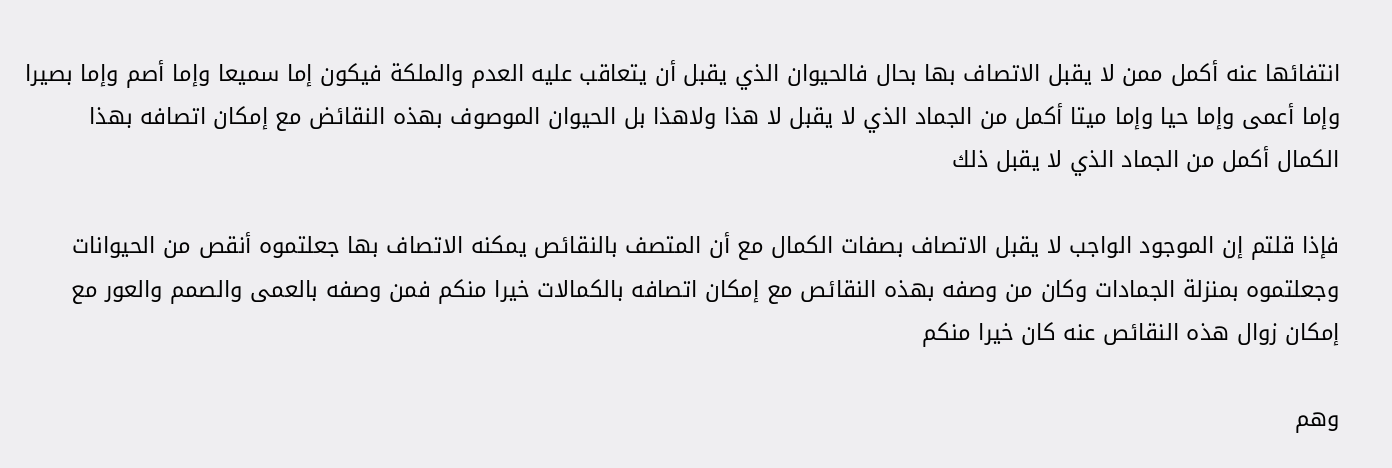انتفائها عنه أكمل ممن لا يقبل الاتصاف بها بحال فالحيوان الذي يقبل أن يتعاقب عليه العدم والملكة فيكون إما سميعا وإما أصم وإما بصيرا وإما أعمى وإما حيا وإما ميتا أكمل من الجماد الذي لا يقبل لا هذا ولاهذا بل الحيوان الموصوف بهذه النقائض مع إمكان اتصافه بهذا الكمال أكمل من الجماد الذي لا يقبل ذلك

فإذا قلتم إن الموجود الواجب لا يقبل الاتصاف بصفات الكمال مع أن المتصف بالنقائص يمكنه الاتصاف بها جعلتموه أنقص من الحيوانات وجعلتموه بمنزلة الجمادات وكان من وصفه بهذه النقائص مع إمكان اتصافه بالكمالات خيرا منكم فمن وصفه بالعمى والصمم والعور مع إمكان زوال هذه النقائص عنه كان خيرا منكم

وهم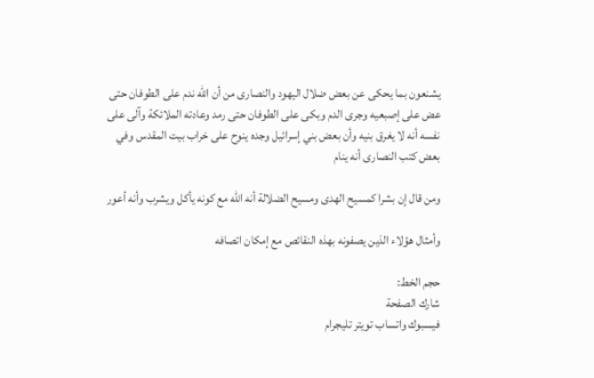يشنعون بما يحكى عن بعض ضلال اليهود والنصارى من أن الله ندم على الطوفان حتى عض على إصبعيه وجرى الدم وبكى على الطوفان حتى رمد وعادته الملائكة وآلى على نفسه أنه لا يغرق بنيه وأن بعض بني إسرائيل وجده ينوح على خراب بيت المقدس وفي بعض كتب النصارى أنه ينام

ومن قال إن بشرا كمسيح الهدى ومسيح الضلالة أنه الله مع كونه يأكل ويشرب وأنه أعور

وأمثال هؤلاء الذين يصفونه بهذه النقائص مع إمكان اتصافه

حجم الخط:
شارك الصفحة
فيسبوك واتساب تويتر تليجرام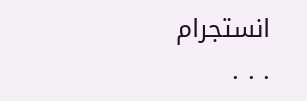انستجرام
. . .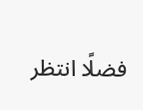فضلًا انتظر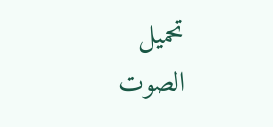تحميل الصوت